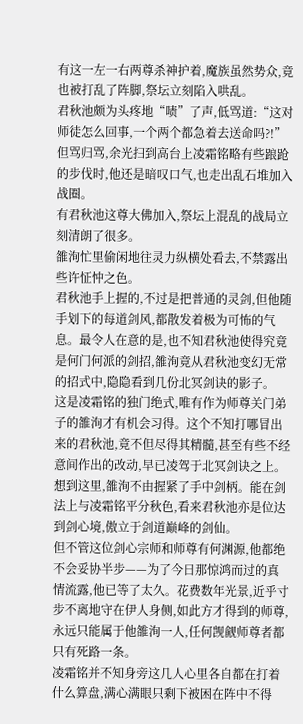有这一左一右两尊杀神护着,魔族虽然势众,竟也被打乱了阵脚,祭坛立刻陷入哄乱。
君秋池颇为头疼地“啧”了声,低骂道:“这对师徒怎么回事,一个两个都急着去送命吗?!”
但骂归骂,余光扫到高台上凌霜铭略有些踉跄的步伐时,他还是暗叹口气,也走出乱石堆加入战圈。
有君秋池这尊大佛加入,祭坛上混乱的战局立刻清朗了很多。
雒洵忙里偷闲地往灵力纵横处看去,不禁露出些许怔忡之色。
君秋池手上握的,不过是把普通的灵剑,但他随手划下的每道剑风,都散发着极为可怖的气息。最令人在意的是,也不知君秋池使得究竟是何门何派的剑招,雒洵竟从君秋池变幻无常的招式中,隐隐看到几份北冥剑诀的影子。
这是凌霜铭的独门绝式,唯有作为师尊关门弟子的雒洵才有机会习得。这个不知打哪冒出来的君秋池,竟不但尽得其精髓,甚至有些不经意间作出的改动,早已凌驾于北冥剑诀之上。
想到这里,雒洵不由握紧了手中剑柄。能在剑法上与凌霜铭平分秋色,看来君秋池亦是位达到剑心境,傲立于剑道巅峰的剑仙。
但不管这位剑心宗师和师尊有何渊源,他都绝不会妥协半步——为了今日那惊鸿而过的真情流露,他已等了太久。花费数年光景,近乎寸步不离地守在伊人身侧,如此方才得到的师尊,永远只能属于他雒洵一人,任何觊觎师尊者都只有死路一条。
凌霜铭并不知身旁这几人心里各自都在打着什么算盘,满心满眼只剩下被困在阵中不得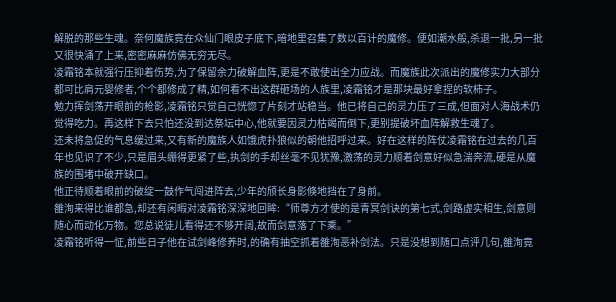解脱的那些生魂。奈何魔族竟在众仙门眼皮子底下,暗地里召集了数以百计的魔修。便如潮水般,杀退一批,另一批又很快涌了上来,密密麻麻仿佛无穷无尽。
凌霜铭本就强行压抑着伤势,为了保留余力破解血阵,更是不敢使出全力应战。而魔族此次派出的魔修实力大部分都可比肩元婴修者,个个都修成了精,如何看不出这群砸场的人族里,凌霜铭才是那块最好拿捏的软柿子。
勉力挥剑荡开眼前的枪影,凌霜铭只觉自己恍惚了片刻才站稳当。他已将自己的灵力压了三成,但面对人海战术仍觉得吃力。再这样下去只怕还没到达祭坛中心,他就要因灵力枯竭而倒下,更别提破坏血阵解救生魂了。
还未将急促的气息缓过来,又有新的魔族人如饿虎扑狼似的朝他招呼过来。好在这样的阵仗凌霜铭在过去的几百年也见识了不少,只是眉头绷得更紧了些,执剑的手却丝毫不见犹豫,激荡的灵力顺着剑意好似急湍奔流,硬是从魔族的围堵中破开缺口。
他正待顺着眼前的破绽一鼓作气闯进阵去,少年的颀长身影倏地挡在了身前。
雒洵来得比谁都急,却还有闲暇对凌霜铭深深地回眸:“师尊方才使的是青冥剑诀的第七式,剑路虚实相生,剑意则随心而动化万物。您总说徒儿看得还不够开阔,故而剑意落了下乘。”
凌霜铭听得一怔,前些日子他在试剑峰修养时,的确有抽空抓着雒洵恶补剑法。只是没想到随口点评几句,雒洵竟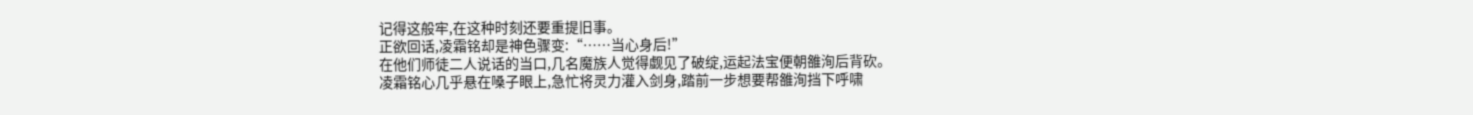记得这般牢,在这种时刻还要重提旧事。
正欲回话,凌霜铭却是神色骤变:“……当心身后!”
在他们师徒二人说话的当口,几名魔族人觉得觑见了破绽,运起法宝便朝雒洵后背砍。
凌霜铭心几乎悬在嗓子眼上,急忙将灵力灌入剑身,踏前一步想要帮雒洵挡下呼啸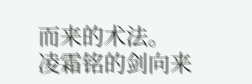而来的术法。
凌霜铭的剑向来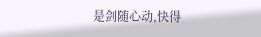是剑随心动,快得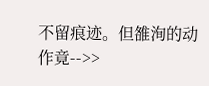不留痕迹。但雒洵的动作竟-->>